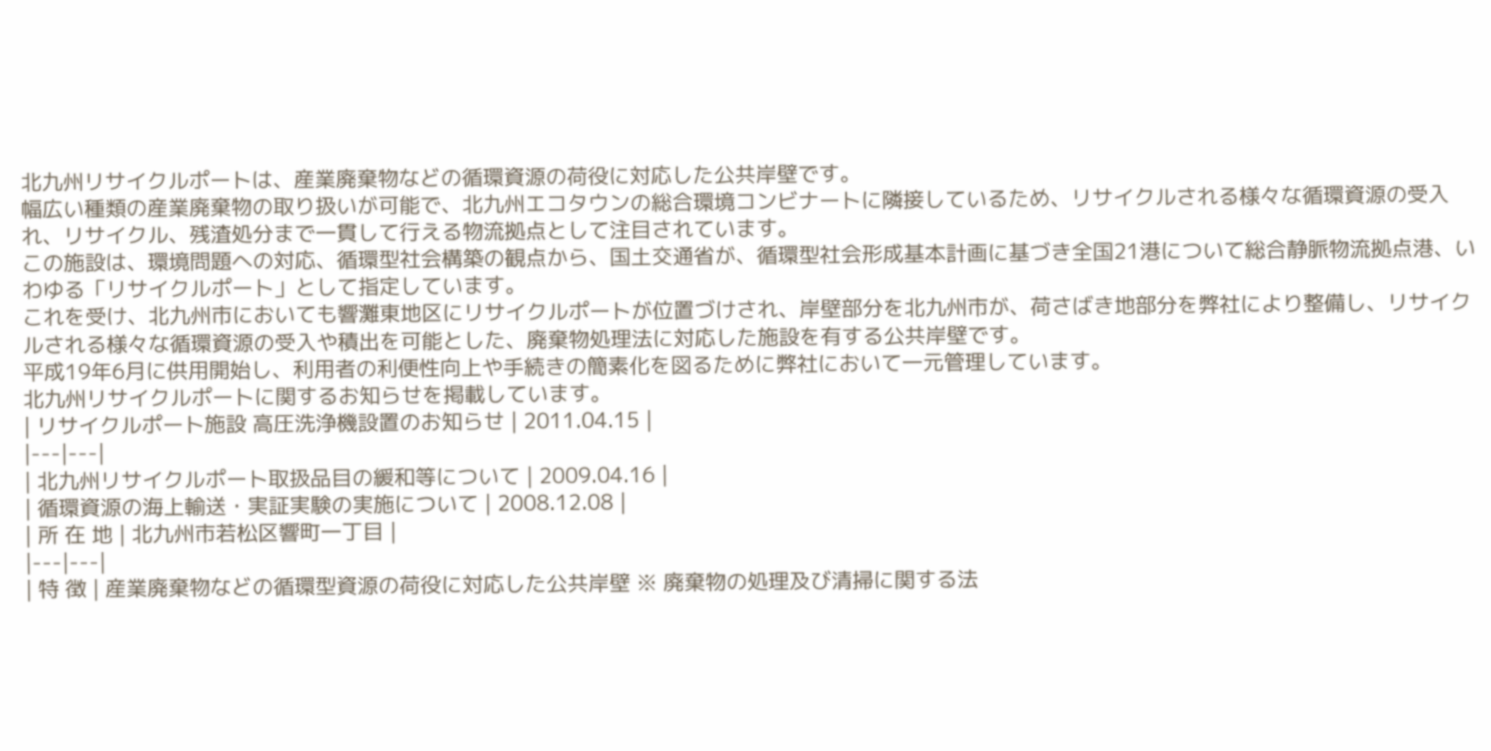北九州リサイクルポートは、産業廃棄物などの循環資源の荷役に対応した公共岸壁です。
幅広い種類の産業廃棄物の取り扱いが可能で、北九州エコタウンの総合環境コンビナートに隣接しているため、リサイクルされる様々な循環資源の受入れ、リサイクル、残渣処分まで一貫して行える物流拠点として注目されています。
この施設は、環境問題への対応、循環型社会構築の観点から、国土交通省が、循環型社会形成基本計画に基づき全国21港について総合静脈物流拠点港、いわゆる「リサイクルポート」として指定しています。
これを受け、北九州市においても響灘東地区にリサイクルポートが位置づけされ、岸壁部分を北九州市が、荷さばき地部分を弊社により整備し、リサイクルされる様々な循環資源の受入や積出を可能とした、廃棄物処理法に対応した施設を有する公共岸壁です。
平成19年6月に供用開始し、利用者の利便性向上や手続きの簡素化を図るために弊社において一元管理しています。
北九州リサイクルポートに関するお知らせを掲載しています。
| リサイクルポート施設 高圧洗浄機設置のお知らせ | 2011.04.15 |
|---|---|
| 北九州リサイクルポート取扱品目の緩和等について | 2009.04.16 |
| 循環資源の海上輸送・実証実験の実施について | 2008.12.08 |
| 所 在 地 | 北九州市若松区響町一丁目 |
|---|---|
| 特 徴 | 産業廃棄物などの循環型資源の荷役に対応した公共岸壁 ※ 廃棄物の処理及び清掃に関する法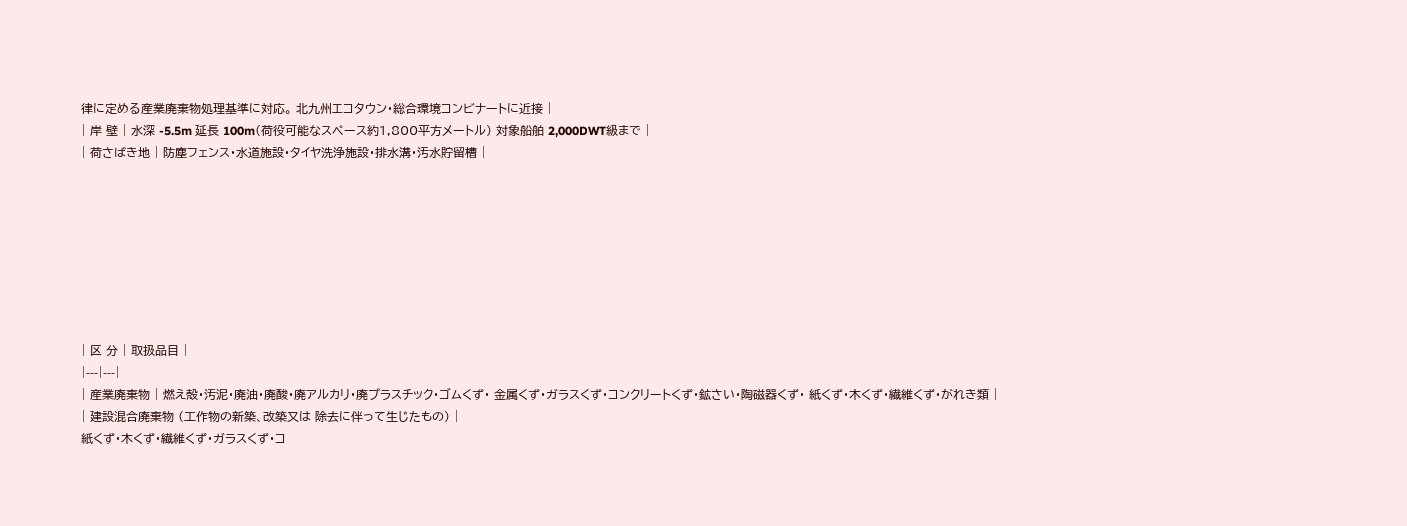律に定める産業廃棄物処理基準に対応。 北九州エコタウン・総合環境コンビナートに近接 |
| 岸 壁 | 水深 -5.5m 延長 100m(荷役可能なスペース約1,800平方メートル) 対象船舶 2,000DWT級まで |
| 荷さばき地 | 防塵フェンス・水道施設・タイヤ洗浄施設・排水溝・汚水貯留槽 |








| 区 分 | 取扱品目 |
|---|---|
| 産業廃棄物 | 燃え殻・汚泥・廃油・廃酸・廃アルカリ・廃プラスチック・ゴムくず・ 金属くず・ガラスくず・コンクリートくず・鉱さい・陶磁器くず・ 紙くず・木くず・繊維くず・がれき類 |
| 建設混合廃棄物 (工作物の新築、改築又は 除去に伴って生じたもの) |
紙くず・木くず・繊維くず・ガラスくず・コ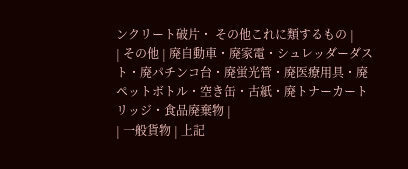ンクリート破片・ その他これに類するもの |
| その他 | 廃自動車・廃家電・シュレッダーダスト・廃パチンコ台・廃蛍光管・廃医療用具・廃ペットボトル・空き缶・古紙・廃トナーカートリッジ・食品廃棄物 |
| 一般貨物 | 上記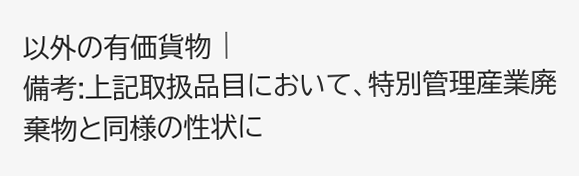以外の有価貨物 |
備考:上記取扱品目において、特別管理産業廃棄物と同様の性状に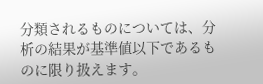分類されるものについては、分析の結果が基準値以下であるものに限り扱えます。